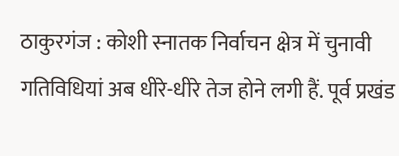ठाकुरगंज : कोशी स्नातक निर्वाचन क्षेत्र में चुनावी गतिविधियां अब धीरे-धीरे तेज होने लगी हैं. पूर्व प्रखंड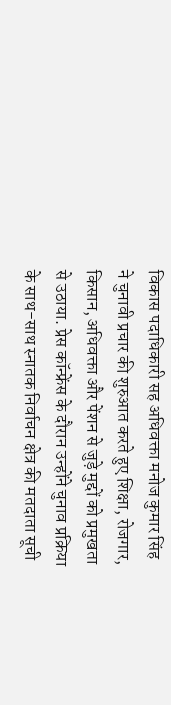विकास पदाधिकारी सह अधिवक्ता मनोज कुमार सिंह ने चुनावी प्रचार की शुरुआत करते हुए शिक्षा, रोजगार, किसान, अधिवक्ता और पेंशन से जुड़े मुद्दों को प्रमुखता से उठाया. प्रेस कॉन्फ्रेंस के दौरान उन्होंने चुनाव प्रक्रिया के साथ-साथ स्नातक निर्वाचन क्षेत्र की मतदाता सूची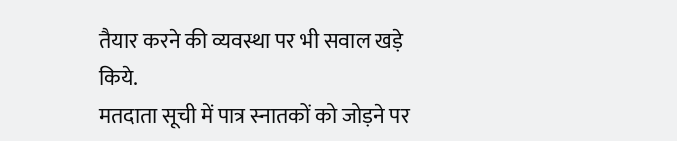तैयार करने की व्यवस्था पर भी सवाल खड़े किये.
मतदाता सूची में पात्र स्नातकों को जोड़ने पर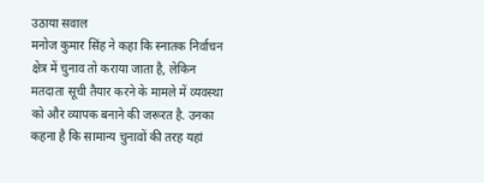उठाया सवाल
मनोज कुमार सिंह ने कहा कि स्नातक निर्वाचन क्षेत्र में चुनाव तो कराया जाता है, लेकिन मतदाता सूची तैयार करने के मामले में व्यवस्था को और व्यापक बनाने की जरूरत है. उनका कहना है कि सामान्य चुनावों की तरह यहां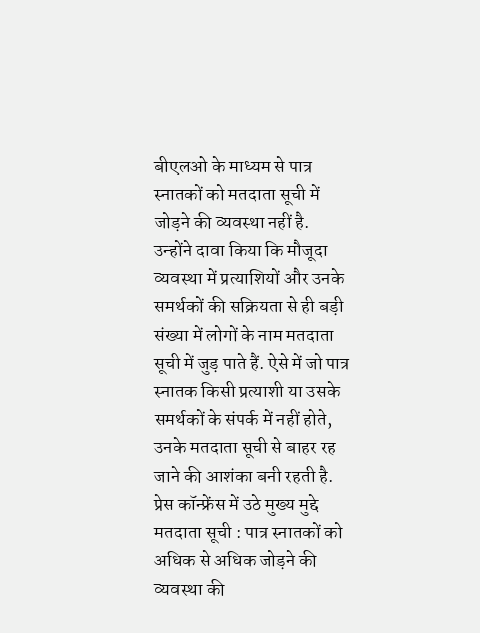बीएलओ के माध्यम से पात्र स्नातकों को मतदाता सूची में जोड़ने की व्यवस्था नहीं है.
उन्होंने दावा किया कि मौजूदा व्यवस्था में प्रत्याशियों और उनके समर्थकों की सक्रियता से ही बड़ी संख्या में लोगों के नाम मतदाता सूची में जुड़ पाते हैं. ऐसे में जो पात्र स्नातक किसी प्रत्याशी या उसके समर्थकों के संपर्क में नहीं होते, उनके मतदाता सूची से बाहर रह जाने की आशंका बनी रहती है.
प्रेस कॉन्फ्रेंस में उठे मुख्य मुद्दे
मतदाता सूची : पात्र स्नातकों को अधिक से अधिक जोड़ने की व्यवस्था की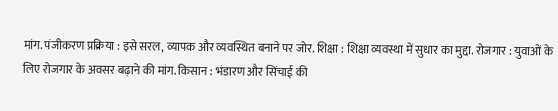मांग. पंजीकरण प्रक्रिया : इसे सरल, व्यापक और व्यवस्थित बनाने पर जोर. शिक्षा : शिक्षा व्यवस्था में सुधार का मुद्दा. रोजगार : युवाओं के लिए रोजगार के अवसर बढ़ाने की मांग. किसान : भंडारण और सिंचाई की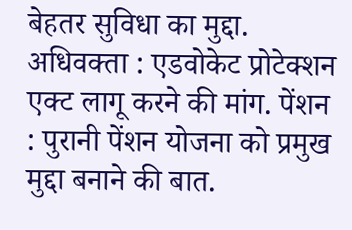बेहतर सुविधा का मुद्दा. अधिवक्ता : एडवोकेट प्रोटेक्शन एक्ट लागू करने की मांग. पेंशन : पुरानी पेंशन योजना को प्रमुख मुद्दा बनाने की बात.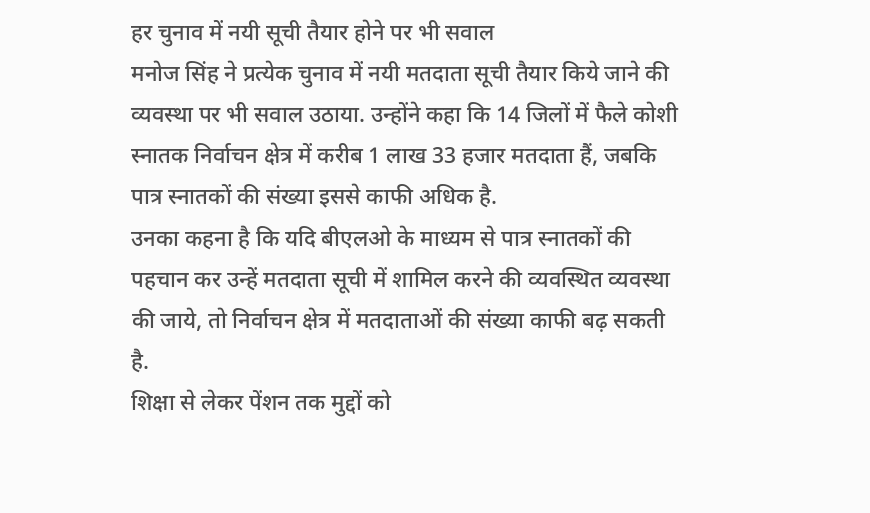हर चुनाव में नयी सूची तैयार होने पर भी सवाल
मनोज सिंह ने प्रत्येक चुनाव में नयी मतदाता सूची तैयार किये जाने की व्यवस्था पर भी सवाल उठाया. उन्होंने कहा कि 14 जिलों में फैले कोशी स्नातक निर्वाचन क्षेत्र में करीब 1 लाख 33 हजार मतदाता हैं, जबकि पात्र स्नातकों की संख्या इससे काफी अधिक है.
उनका कहना है कि यदि बीएलओ के माध्यम से पात्र स्नातकों की पहचान कर उन्हें मतदाता सूची में शामिल करने की व्यवस्थित व्यवस्था की जाये, तो निर्वाचन क्षेत्र में मतदाताओं की संख्या काफी बढ़ सकती है.
शिक्षा से लेकर पेंशन तक मुद्दों को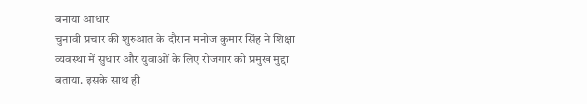बनाया आधार
चुनावी प्रचार की शुरुआत के दौरान मनोज कुमार सिंह ने शिक्षा व्यवस्था में सुधार और युवाओं के लिए रोजगार को प्रमुख मुद्दा बताया. इसके साथ ही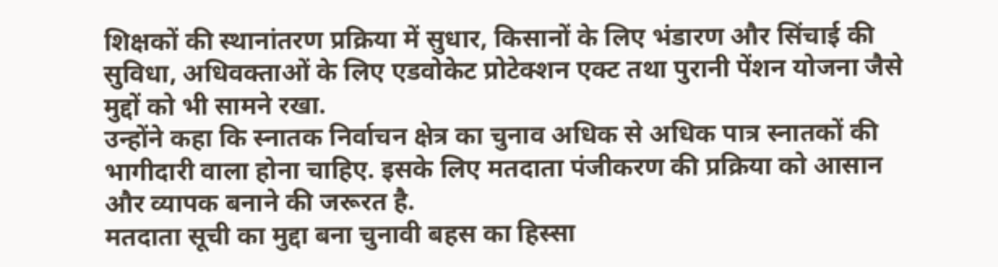शिक्षकों की स्थानांतरण प्रक्रिया में सुधार, किसानों के लिए भंडारण और सिंचाई की सुविधा, अधिवक्ताओं के लिए एडवोकेट प्रोटेक्शन एक्ट तथा पुरानी पेंशन योजना जैसे मुद्दों को भी सामने रखा.
उन्होंने कहा कि स्नातक निर्वाचन क्षेत्र का चुनाव अधिक से अधिक पात्र स्नातकों की भागीदारी वाला होना चाहिए. इसके लिए मतदाता पंजीकरण की प्रक्रिया को आसान और व्यापक बनाने की जरूरत है.
मतदाता सूची का मुद्दा बना चुनावी बहस का हिस्सा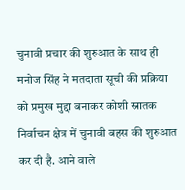चुनावी प्रचार की शुरुआत के साथ ही मनोज सिंह ने मतदाता सूची की प्रक्रिया को प्रमुख मुद्दा बनाकर कोशी स्नातक निर्वाचन क्षेत्र में चुनावी बहस की शुरुआत कर दी है. आने वाले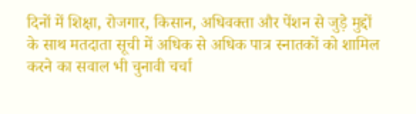दिनों में शिक्षा, रोजगार, किसान, अधिवक्ता और पेंशन से जुड़े मुद्दों के साथ मतदाता सूची में अधिक से अधिक पात्र स्नातकों को शामिल करने का सवाल भी चुनावी चर्चा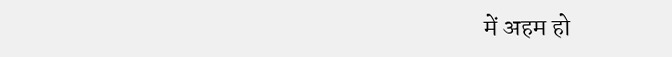में अहम हो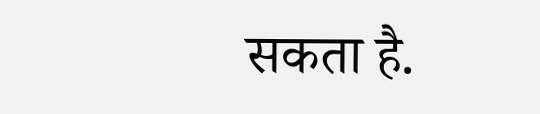सकता है.